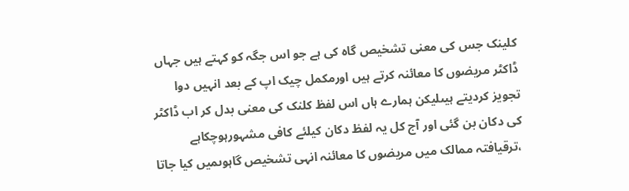کلینک جس کی معنی تشخیص گاہ کی ہے جو اس جگہ کو کہتے ہیں جہاں ڈاکٹر مریضوں کا معائنہ کرتے ہیں اورمکمل چیک اپ کے بعد انہیں دوا تجویز کردیتے ہیںلیکن ہمارے ہاں اس لفظ کلنک کی معنی بدل کر اب ڈاکٹر کی دکان بن گئی اور آج کل یہ لفظ دکان کیلئے کافی مشہورہوچکاہے ،ترقیافتہ ممالک میں مریضوں کا معائنہ انہی تشخیص گاہوںمیں کیا جاتا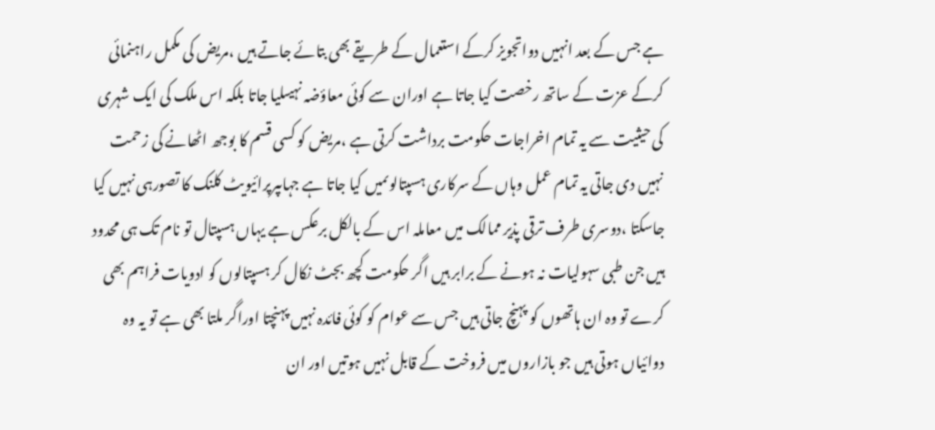ہے جس کے بعد انہیں دواتجویز کرکے استعمال کے طریقے بھی بتائے جاتے ہیں ،مریض کی مکمل راہنمائی کرکے عزت کے ساتھ رخصت کیا جاتا ہے اوران سے کوئی معاؤضہ نہیںلیا جاتا بلکہ اس ملک کی ایک شہری کی حیثیت سے یہ تمام اخراجات حکومت برداشت کرتی ہے ،مریض کو کسی قسم کا بوجھ اٹھانے کی زحمت نہیں دی جاتی یہ تمام عمل وہاں کے سرکاری ہسپتالوںمیں کیا جاتا ہے جہاںپرپرائیویٹ کلنک کا تصورہی نہیں کیا جاسکتا ،دوسری طرف ترقی پذیر ممالک میں معاملہ اس کے بالکل برعکس ہے یہاں ہسپتال تو نام تک ہی محدود ہیں جن طبی سہولیات نہ ہونے کے برابر ہیں اگر حکومت کچھ بجٹ نکال کر ہسپتالوں کو ادویات فراہم بھی کرے تو وہ ان ہاتھوں کو پہنچ جاتی ہیں جس سے عوام کو کوئی فائدہ نہیں پہنچتا اوراگر ملتا بھی ہے تو یہ وہ دوائیاں ہوتی ہیں جو بازاروں میں فروخت کے قابل نہیں ہوتیں اور ان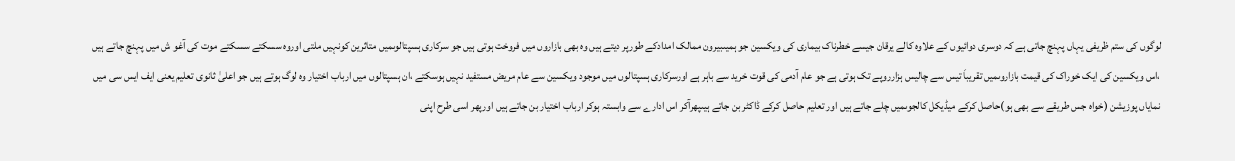لوگوں کی ستم ظریفی یہاں پہنچ جاتی ہے کہ دوسری دوائیوں کے علاوہ کالے یرقان جیسے خطرناک بیماری کی ویکسین جو ہمیںبیرون ممالک امدادکے طورپر دیتے ہیں وہ بھی بازاروں میں فروخت ہوتی ہیں جو سرکاری ہسپتالوںمیں متاثرین کونہیں ملتی اوروہ سسکتے سسکتے موت کی آغو ش میں پہنچ جاتے ہیں ،اس ویکسین کی ایک خوراک کی قیمت بازاروںمیں تقریباَ تیس سے چالیس ہزارروپے تک ہوتی ہے جو عام آدمی کی قوت خرید سے باہر ہے اورسرکاری ہسپتالوں میں موجود ویکسین سے عام مریض مستفید نہیں ہوسکتے ،ان ہسپتالوں میں ارباب اختیار وہ لوگ ہوتے ہیں جو اعلیٰ ثانوی تعلیم یعنی ایف ایس سی میں نمایاں پوزیشن (خواہ جس طریقے سے بھی ہو)حاصل کرکے میڈیکل کالجوںمیں چلے جاتے ہیں اور تعلیم حاصل کرکے ڈاکٹر بن جاتے ہیںپھرآکر اس ادارے سے وابستہ ہوکر ارباب اختیار بن جاتے ہیں اورپھر اسی طرح اپنی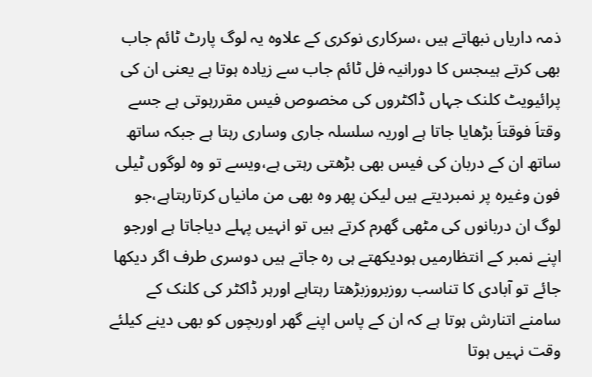ذمہ داریاں نبھاتے ہیں ،سرکاری نوکری کے علاوہ یہ لوگ پارٹ ٹائم جاب بھی کرتے ہیںجس کا دورانیہ فل ٹائم جاب سے زیادہ ہوتا ہے یعنی ان کی پرائیویٹ کلنک جہاں ڈاکٹروں کی مخصوص فیس مقررہوتی ہے جسے وقتاَ فوقتاَ بڑھایا جاتا ہے اوریہ سلسلہ جاری وساری رہتا ہے جبکہ ساتھ ساتھ ان کے دربان کی فیس بھی بڑھتی رہتی ہے،ویسے تو وہ لوگوں ٹیلی فون وغیرہ پر نمبردیتے ہیں لیکن پھر وہ بھی من مانیاں کرتارہتاہے،جو لوگ ان دربانوں کی مٹھی گھرم کرتے ہیں تو انہیں پہلے دیاجاتا ہے اورجو اپنے نمبر کے انتظارمیں ہودیکھتے ہی رہ جاتے ہیں دوسری طرف اگر دیکھا جائے تو آبادی کا تناسب روزبروزبڑھتا رہتاہے اورہر ڈاکٹر کی کلنک کے سامنے اتنارش ہوتا ہے کہ ان کے پاس اپنے گھر اوربچوں کو بھی دینے کیلئے وقت نہیں ہوتا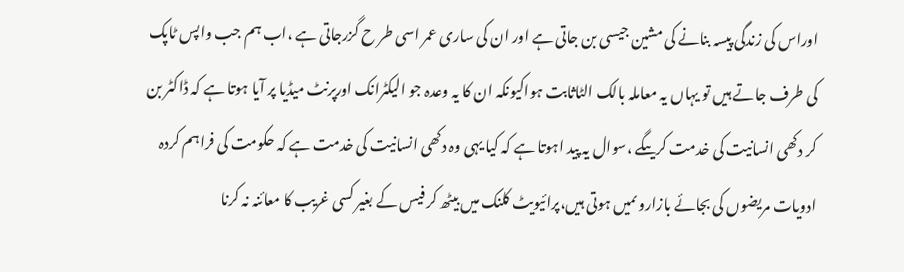اوراس کی زندگی پیسہ بنانے کی مشین جیسی بن جاتی ہے اور ان کی ساری عمر اسی طر ح گزرجاتی ہے ،اب ہم جب واپس ٹاپک کی طرف جاتے ہیں تو یہاں یہ معاملہ بالک الٹاثابت ہواکیونکہ ان کا یہ وعدہ جو الیکٹرانک اورپرنٹ میڈیا پر آیا ہوتا ہے کہ ڈاکٹر بن کر دکھی انسانیت کی خدمت کریںگے ،سوال یہ پید اہوتا ہے کہ کیا یہی وہ دکھی انسانیت کی خدمت ہے کہ حکومت کی فراہم کردہ ادویات مریضوں کی بجائے بازاروںمیں ہوتی ہیں،پرائیویٹ کلنک میں بیٹھ کر فیس کے بغیر کسی غریب کا معائنہ نہ کرنا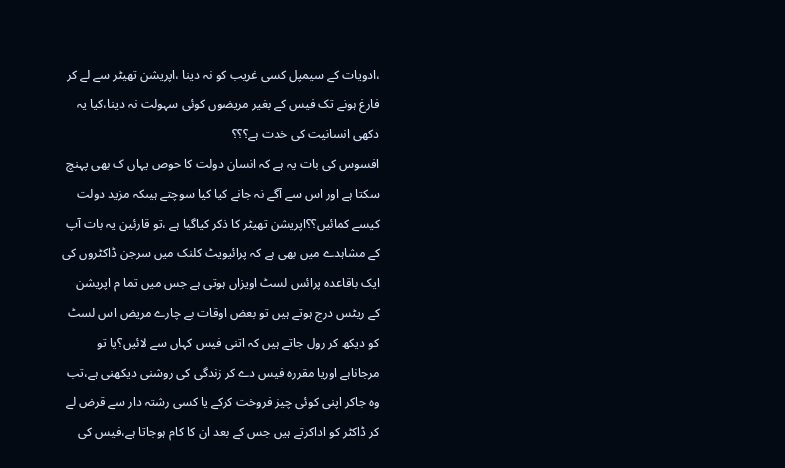،ادویات کے سیمپل کسی غریب کو نہ دینا ،اپریشن تھیٹر سے لے کر فارغ ہونے تک فیس کے بغیر مریضوں کوئی سہولت نہ دینا،کیا یہ دکھی انسانیت کی خدت ہے؟؟؟
افسوس کی بات یہ ہے کہ انسان دولت کا حوص یہاں ک بھی پہنچ سکتا ہے اور اس سے آگے نہ جانے کیا کیا سوچتے ہیںکہ مزید دولت کیسے کمائیں؟؟اپریشن تھیٹر کا ذکر کیاگیا ہے ،تو قارئین یہ بات آپ کے مشاہدے میں بھی ہے کہ پرائیویٹ کلنک میں سرجن ڈاکٹروں کی ایک باقاعدہ پرائس لسٹ اویزاں ہوتی ہے جس میں تما م اپریشن کے ریٹس درج ہوتے ہیں تو بعض اوقات بے چارے مریض اس لسٹ کو دیکھ کر رول جاتے ہیں کہ اتنی فیس کہاں سے لائیں؟یا تو مرجاناہے اوریا مقررہ فیس دے کر زندگی کی روشنی دیکھنی ہے،تب وہ جاکر اپنی کوئی چیز فروخت کرکے یا کسی رشتہ دار سے قرض لے کر ڈاکٹر کو اداکرتے ہیں جس کے بعد ان کا کام ہوجاتا ہے،فیس کی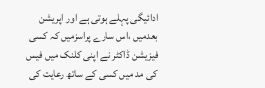ادائیگی پہلے ہوتی ہے اور اپریشن بعدمیں ،اس سارے پراسزمیں کہ کسی فیزیشن ڈاکٹر نے اپنی کلنک میں فیس کی مد میں کسی کے ساتھ رعایت کی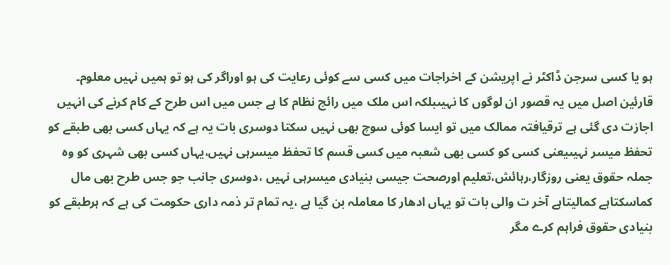ہو یا کسی سرجن ڈاکٹر نے اپریشن کے اخراجات میں کسی سے کوئی رعایت کی ہو اوراگر کی ہو تو ہمیں نہیں معلوم۔
قارئین اصل میں یہ قصور ان لوگوں کا نہیںبلکہ اس ملک میں رائج نظام کا ہے جس میں اس طرح کے کام کرنے کی انہیں اجازت دی گئی ہے ترقیافتہ ممالک میں تو ایسا کوئی سوچ بھی نہیں سکتا دوسری بات یہ ہے کہ یہاں کسی بھی طبقے کو تحفظ میسر نہیںیعنی کسی کو کسی بھی شعبہ میں کسی قسم کا تحفظ میسرہی نہیں،یہاں کسی بھی شہری کو وہ جملہ حقوق یعنی روزگار،رہائش،تعلیم اورصحت جیسی بنیادی میسرہی نہیں ،دوسری جانب جو جس طرح بھی مال کماسکتاہے کمالیتاہے آخر ت والی بات تو یہاں ادھار کا معاملہ بن گیا ہے ،یہ تمام تر ذمہ داری حکومت کی ہے کہ ہرطبقے کو بنیادی حقوق فراہم کرے مگر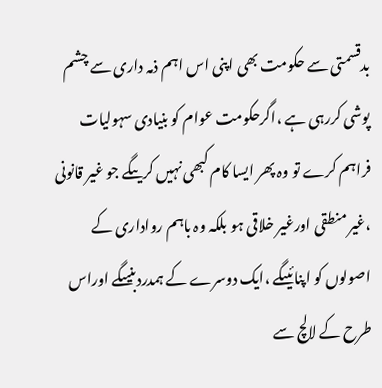بدقسمتی سے حکومت بھی اپنی اس اہم ذمہ داری سے چشم پوشی کررہی ہے ،اگرحکومت عوام کو بنیادی سہولیات فراہم کرے تو وہ پھر ایسا کام کبھی نہیں کریںگے جو غیر قانونی ،غیر منطقی اورغیر خلاقی ہو بلکہ وہ باہم رواداری کے اصولوں کو اپنائیںگے ،ایک دوسرے کے ہمدردبنیںگے اوراس طرح کے لالچ سے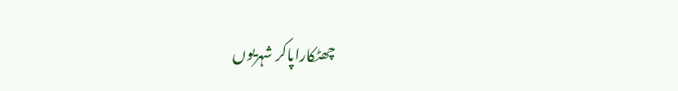چھٹکاراپاکر شہریوں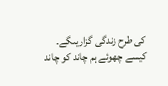کی طرح زندگی گزاریںگے۔
کیسے چھوئے ہم چاند کو چاند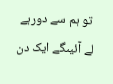تو ہم سے دورہے
لے آئیںگے ایک دن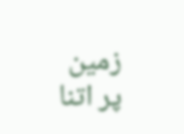زمین پر اتنا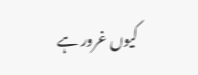کیوں غرور ہے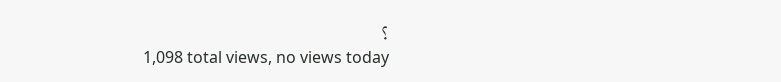؟
1,098 total views, no views today